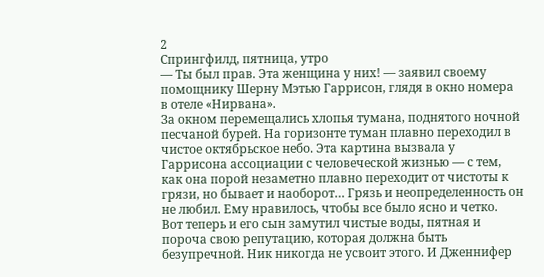2
Спрингфилд, пятница, утро
— Ты был прав. Эта женщина у них! — заявил своему помощнику Шерну Мэтью Гаррисон, глядя в окно номера в отеле «Нирвана».
За окном перемещались хлопья тумана, поднятого ночной песчаной бурей. На горизонте туман плавно переходил в чистое октябрьское небо. Эта картина вызвала у Гаррисона ассоциации с человеческой жизнью — с тем, как она порой незаметно плавно переходит от чистоты к грязи, но бывает и наоборот… Грязь и неопределенность он не любил. Ему нравилось, чтобы все было ясно и четко.
Вот теперь и его сын замутил чистые воды, пятная и пороча свою репутацию, которая должна быть безупречной. Ник никогда не усвоит этого. И Дженнифер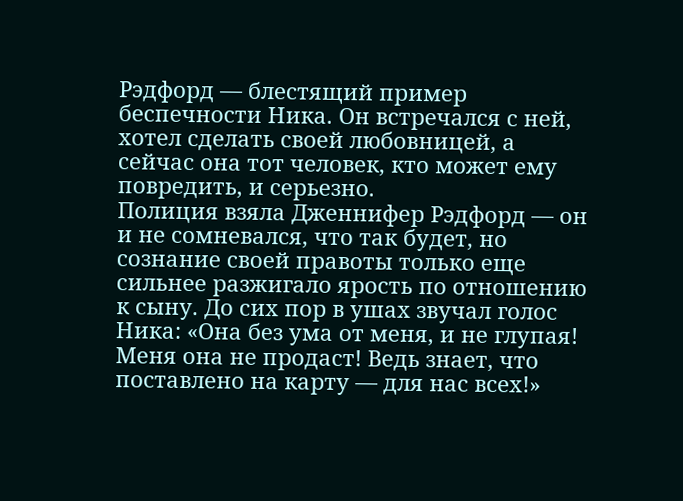Рэдфорд — блестящий пример беспечности Ника. Он встречался с ней, хотел сделать своей любовницей, а сейчас она тот человек, кто может ему повредить, и серьезно.
Полиция взяла Дженнифер Рэдфорд — он и не сомневался, что так будет, но сознание своей правоты только еще сильнее разжигало ярость по отношению к сыну. До сих пор в ушах звучал голос Ника: «Она без ума от меня, и не глупая! Меня она не продаст! Ведь знает, что поставлено на карту — для нас всех!»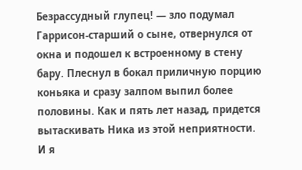Безрассудный глупец! — зло подумал Гаррисон-старший о сыне, отвернулся от окна и подошел к встроенному в стену бару. Плеснул в бокал приличную порцию коньяка и сразу залпом выпил более половины. Как и пять лет назад, придется вытаскивать Ника из этой неприятности. И я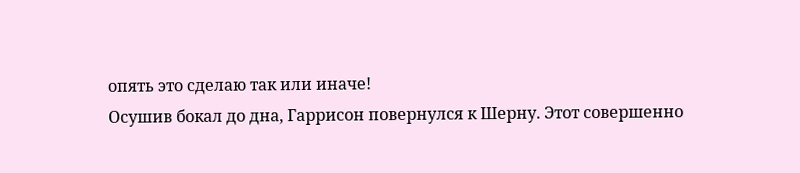опять это сделаю так или иначе!
Осушив бокал до дна, Гаррисон повернулся к Шерну. Этот совершенно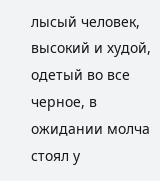лысый человек, высокий и худой, одетый во все черное, в ожидании молча стоял у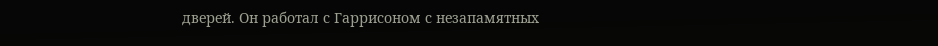дверей. Он работал с Гаррисоном с незапамятных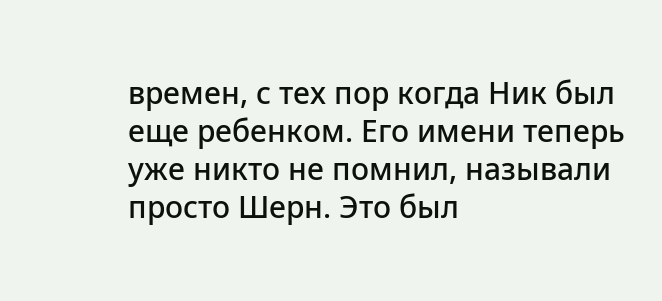времен, с тех пор когда Ник был еще ребенком. Его имени теперь уже никто не помнил, называли просто Шерн. Это был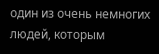один из очень немногих людей, которым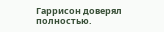Гаррисон доверял полностью.